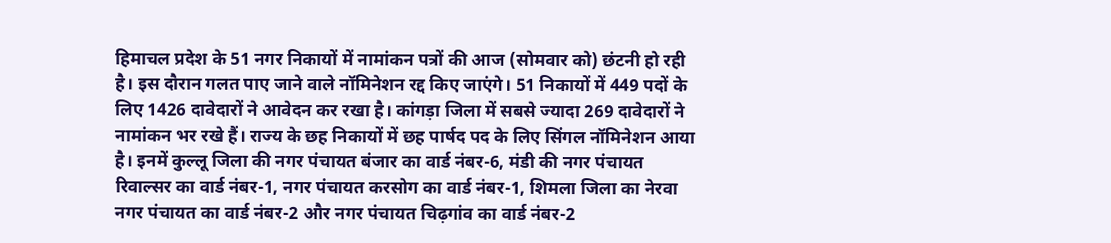हिमाचल प्रदेश के 51 नगर निकायों में नामांकन पत्रों की आज (सोमवार को) छंटनी हो रही है। इस दौरान गलत पाए जाने वाले नॉमिनेशन रद्द किए जाएंगे। 51 निकायों में 449 पदों के लिए 1426 दावेदारों ने आवेदन कर रखा है। कांगड़ा जिला में सबसे ज्यादा 269 दावेदारों ने नामांकन भर रखे हैं। राज्य के छह निकायों में छह पार्षद पद के लिए सिंगल नॉमिनेशन आया है। इनमें कुल्लू जिला की नगर पंचायत बंजार का वार्ड नंबर-6, मंडी की नगर पंचायत रिवाल्सर का वार्ड नंबर-1, नगर पंचायत करसोग का वार्ड नंबर-1, शिमला जिला का नेरवा नगर पंचायत का वार्ड नंबर-2 और नगर पंचायत चिढ़गांव का वार्ड नंबर-2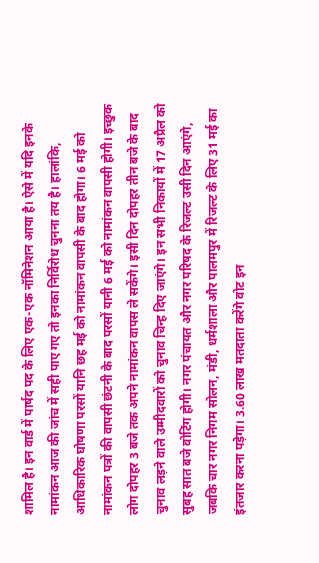शामिल है। इन वार्ड में पार्षद पद के लिए एक-एक नॉमिनेशन आया है। ऐसे में यदि इनके नामांकन आज की जांच में सही पाए गए तो इनका निर्विरोध चुनना तय है। हालांकि, आधिकारिक घोषणा परसों यानि छह मई को नामांकन वापसी के बाद होगा। 6 मई को नामांकन पत्रों की वापसी छंटनी के बाद परसों यानी 6 मई को नामांकन वापसी होगी। इच्छुक लोग दोपहर 3 बजे तक अपने नामांकन वापस ले सकेंगे। इसी दिन दोपहर तीन बजे के बाद चुनाव लड़ने वाले उम्मीदवारों को चुनाव चिन्ह दिए जाएंगे। इन सभी निकायों में 17 अप्रैल को सुबह सात बजे वोटिंग होगी। नगर पंचायत और नगर परिषद के रिजल्ट उसी दिन आएंगे, जबकि चार नगर निगम सोलन, मंडी, धर्मशाला और पालमपुर में रिजल्ट के लिए 31 मई का इंतजार करना पड़ेगा। 3.60 लाख मतदाता करेंगे वोट इन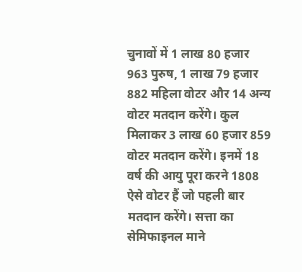चुनावों में 1 लाख 80 हजार 963 पुरुष, 1 लाख 79 हजार 882 महिला वोटर और 14 अन्य वोटर मतदान करेंगे। कुल मिलाकर 3 लाख 60 हजार 859 वोटर मतदान करेंगे। इनमें 18 वर्ष की आयु पूरा करने 1808 ऐसे वोटर हैं जो पहली बार मतदान करेंगे। सत्ता का सेमिफाइनल माने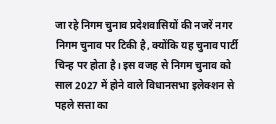जा रहे निगम चुनाव प्रदेशवासियों की नजरें नगर निगम चुनाव पर टिकी है, क्योंकि यह चुनाव पार्टी चिन्ह पर होता है। इस वजह से निगम चुनाव को साल 2027 में होने वाले विधानसभा इलेक्शन से पहले सत्ता का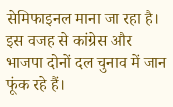सेमिफाइनल माना जा रहा है। इस वजह से कांग्रेस और भाजपा दोनों दल चुनाव में जान फूंक रहे हैं।